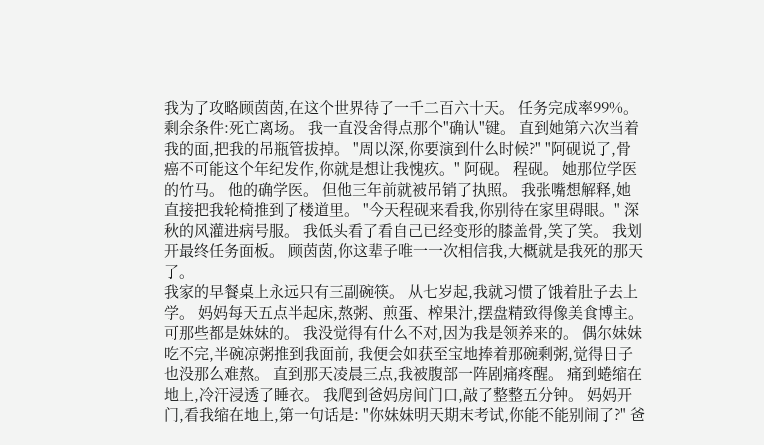我为了攻略顾茵茵,在这个世界待了一千二百六十天。 任务完成率99%。 剩余条件:死亡离场。 我一直没舍得点那个"确认"键。 直到她第六次当着我的面,把我的吊瓶管拔掉。 "周以深,你要演到什么时候?" "阿砚说了,骨癌不可能这个年纪发作,你就是想让我愧疚。" 阿砚。 程砚。 她那位学医的竹马。 他的确学医。 但他三年前就被吊销了执照。 我张嘴想解释,她直接把我轮椅推到了楼道里。 "今天程砚来看我,你别待在家里碍眼。" 深秋的风灌进病号服。 我低头看了看自己已经变形的膝盖骨,笑了笑。 我划开最终任务面板。 顾茵茵,你这辈子唯一一次相信我,大概就是我死的那天了。
我家的早餐桌上永远只有三副碗筷。 从七岁起,我就习惯了饿着肚子去上学。 妈妈每天五点半起床,熬粥、煎蛋、榨果汁,摆盘精致得像美食博主。 可那些都是妹妹的。 我没觉得有什么不对,因为我是领养来的。 偶尔妹妹吃不完,半碗凉粥推到我面前, 我便会如获至宝地捧着那碗剩粥,觉得日子也没那么难熬。 直到那天凌晨三点,我被腹部一阵剧痛疼醒。 痛到蜷缩在地上,冷汗浸透了睡衣。 我爬到爸妈房间门口,敲了整整五分钟。 妈妈开门,看我缩在地上,第一句话是: "你妹妹明天期末考试,你能不能别闹了?" 爸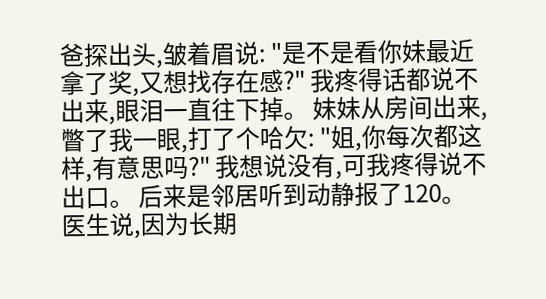爸探出头,皱着眉说: "是不是看你妹最近拿了奖,又想找存在感?" 我疼得话都说不出来,眼泪一直往下掉。 妹妹从房间出来,瞥了我一眼,打了个哈欠: "姐,你每次都这样,有意思吗?" 我想说没有,可我疼得说不出口。 后来是邻居听到动静报了120。 医生说,因为长期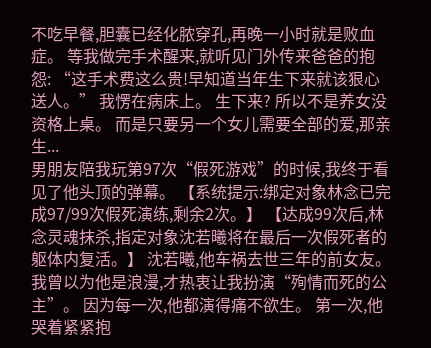不吃早餐,胆囊已经化脓穿孔,再晚一小时就是败血症。 等我做完手术醒来,就听见门外传来爸爸的抱怨: “这手术费这么贵!早知道当年生下来就该狠心送人。” 我愣在病床上。 生下来? 所以不是养女没资格上桌。 而是只要另一个女儿需要全部的爱,那亲生...
男朋友陪我玩第97次“假死游戏”的时候,我终于看见了他头顶的弹幕。 【系统提示:绑定对象林念已完成97/99次假死演练,剩余2次。】 【达成99次后,林念灵魂抹杀,指定对象沈若曦将在最后一次假死者的躯体内复活。】 沈若曦,他车祸去世三年的前女友。 我曾以为他是浪漫,才热衷让我扮演“殉情而死的公主”。 因为每一次,他都演得痛不欲生。 第一次,他哭着紧紧抱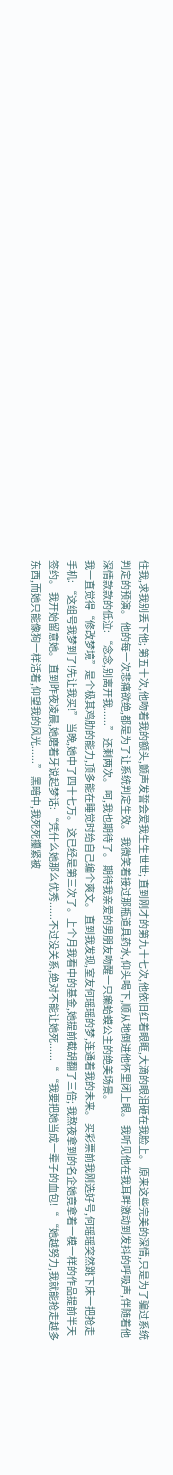住我,求我别丢下他; 第五十次,他吻着我的额头,颤声发誓会爱我生生世世; 直到刚才的第九十七次,他依旧红着眼眶,大滴的眼泪砸在我脸上。 原来这些完美的深情,只是为了骗过系统判定的预演。 他的每一次悲痛欲绝,都是为了让系统判定生效。 我微笑着接过那瓶道具药水,仰头喝下,顺从地倒进他怀里闭上眼。 我听见他在我耳畔激动到发抖的呼吸声,伴随着他深情款款的低泣: “念念,别离开我......” 还剩两次。 呵,我也期待了。 期待我亲爱的男朋友吻醒一只癞蛤蟆公主的绝美场景。
我一直觉得“修改梦境”是个极其鸡肋的能力,顶多能在睡觉时给自己编个爽文。 直到我发现,室友何瑶瑶的梦,连通着我的未来。 买彩票前我刚选好号,何瑶瑶突然跳下床一把抢走手机: “这组号我梦到了!先让我买!” 当晚,她中了四十七万。 这已经是第三次了。上个月我看中的基金,她提前截胡翻了三倍; 我熬夜拿到的名企她竟拿着一模一样的作品提前半天签约。 我开始留意她。 直到昨夜凌晨,她磨着牙说起梦话: “凭什么她那么优秀......不过没关系,绝对不能让她死......“ “我要把她当成一辈子的血包!“ “她越努力,我就能抢走越多东西,而她只能像狗一样活着,仰望我的风光......” 黑暗中,我死死攥紧被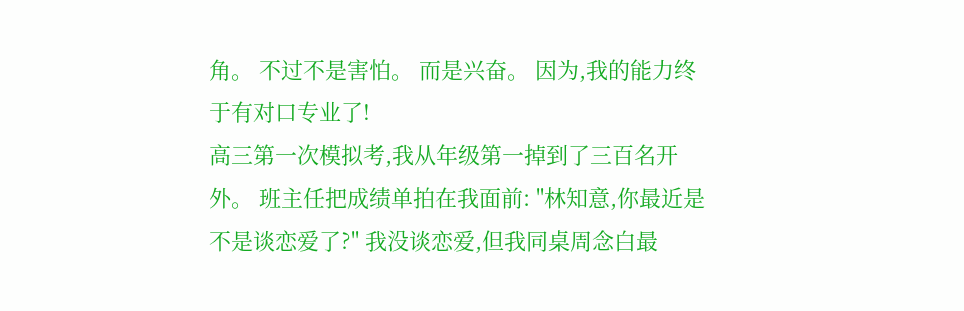角。 不过不是害怕。 而是兴奋。 因为,我的能力终于有对口专业了!
高三第一次模拟考,我从年级第一掉到了三百名开外。 班主任把成绩单拍在我面前: "林知意,你最近是不是谈恋爱了?" 我没谈恋爱,但我同桌周念白最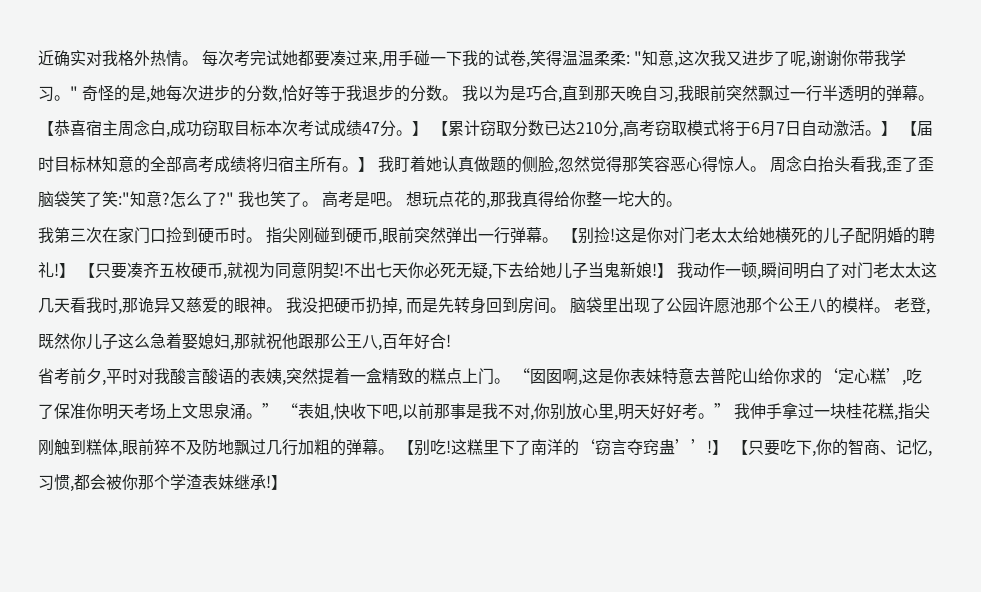近确实对我格外热情。 每次考完试她都要凑过来,用手碰一下我的试卷,笑得温温柔柔: "知意,这次我又进步了呢,谢谢你带我学习。" 奇怪的是,她每次进步的分数,恰好等于我退步的分数。 我以为是巧合,直到那天晚自习,我眼前突然飘过一行半透明的弹幕。 【恭喜宿主周念白,成功窃取目标本次考试成绩47分。】 【累计窃取分数已达210分,高考窃取模式将于6月7日自动激活。】 【届时目标林知意的全部高考成绩将归宿主所有。】 我盯着她认真做题的侧脸,忽然觉得那笑容恶心得惊人。 周念白抬头看我,歪了歪脑袋笑了笑:"知意?怎么了?" 我也笑了。 高考是吧。 想玩点花的,那我真得给你整一坨大的。
我第三次在家门口捡到硬币时。 指尖刚碰到硬币,眼前突然弹出一行弹幕。 【别捡!这是你对门老太太给她横死的儿子配阴婚的聘礼!】 【只要凑齐五枚硬币,就视为同意阴契!不出七天你必死无疑,下去给她儿子当鬼新娘!】 我动作一顿,瞬间明白了对门老太太这几天看我时,那诡异又慈爱的眼神。 我没把硬币扔掉, 而是先转身回到房间。 脑袋里出现了公园许愿池那个公王八的模样。 老登,既然你儿子这么急着娶媳妇,那就祝他跟那公王八,百年好合!
省考前夕,平时对我酸言酸语的表姨,突然提着一盒精致的糕点上门。 “囡囡啊,这是你表妹特意去普陀山给你求的‘定心糕’,吃了保准你明天考场上文思泉涌。” “表姐,快收下吧,以前那事是我不对,你别放心里,明天好好考。” 我伸手拿过一块桂花糕,指尖刚触到糕体,眼前猝不及防地飘过几行加粗的弹幕。 【别吃!这糕里下了南洋的‘窃言夺窍蛊’’!】 【只要吃下,你的智商、记忆,习惯,都会被你那个学渣表妹继承!】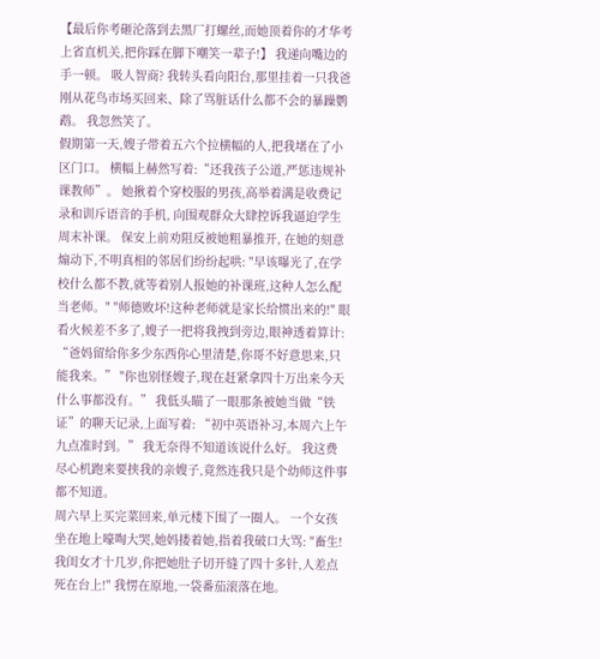【最后你考砸沦落到去黑厂打螺丝,而她顶着你的才华考上省直机关,把你踩在脚下嘲笑一辈子!】 我递向嘴边的手一顿。 吸人智商? 我转头看向阳台,那里挂着一只我爸刚从花鸟市场买回来、除了骂脏话什么都不会的暴躁鹦鹉。 我忽然笑了。
假期第一天,嫂子带着五六个拉横幅的人,把我堵在了小区门口。 横幅上赫然写着:“还我孩子公道,严惩违规补课教师”。 她揪着个穿校服的男孩,高举着满是收费记录和训斥语音的手机, 向围观群众大肆控诉我逼迫学生周末补课。 保安上前劝阻反被她粗暴推开, 在她的刻意煽动下,不明真相的邻居们纷纷起哄: "早该曝光了,在学校什么都不教,就等着别人报她的补课班,这种人怎么配当老师。" "师德败坏!这种老师就是家长给惯出来的!" 眼看火候差不多了,嫂子一把将我拽到旁边,眼神透着算计: “爸妈留给你多少东西你心里清楚,你哥不好意思来,只能我来。” "你也别怪嫂子,现在赶紧拿四十万出来今天什么事都没有。” 我低头瞄了一眼那条被她当做“铁证”的聊天记录,上面写着: “初中英语补习,本周六上午九点准时到。” 我无奈得不知道该说什么好。 我这费尽心机跑来要挟我的亲嫂子,竟然连我只是个幼师这件事都不知道。
周六早上买完菜回来,单元楼下围了一圈人。 一个女孩坐在地上嚎啕大哭,她妈搂着她,指着我破口大骂: "畜生!我闺女才十几岁,你把她肚子切开缝了四十多针,人差点死在台上!" 我愣在原地,一袋番茄滚落在地。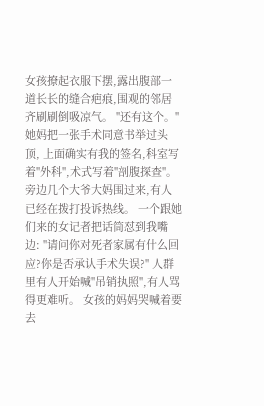女孩撩起衣服下摆,露出腹部一道长长的缝合疤痕,围观的邻居齐刷刷倒吸凉气。 "还有这个。" 她妈把一张手术同意书举过头顶, 上面确实有我的签名,科室写着"外科",术式写着"剖腹探查"。 旁边几个大爷大妈围过来,有人已经在拨打投诉热线。 一个跟她们来的女记者把话筒怼到我嘴边: "请问你对死者家属有什么回应?你是否承认手术失误?" 人群里有人开始喊"吊销执照",有人骂得更难听。 女孩的妈妈哭喊着要去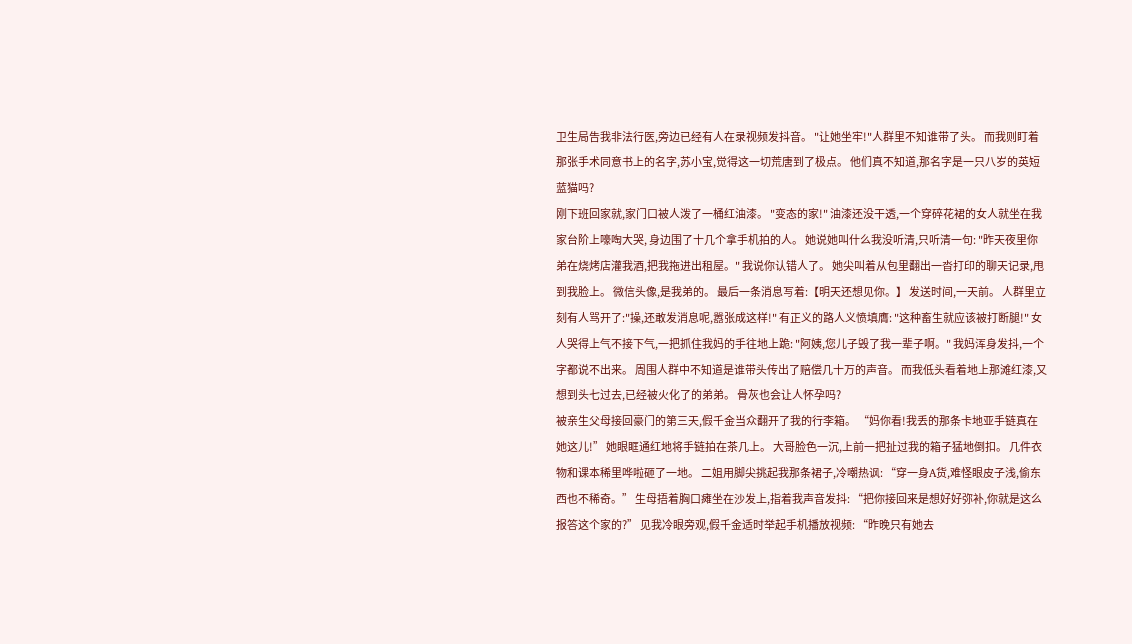卫生局告我非法行医,旁边已经有人在录视频发抖音。 "让她坐牢!"人群里不知谁带了头。 而我则盯着那张手术同意书上的名字,苏小宝,觉得这一切荒唐到了极点。 他们真不知道,那名字是一只八岁的英短蓝猫吗?
刚下班回家就,家门口被人泼了一桶红油漆。 "变态的家!" 油漆还没干透,一个穿碎花裙的女人就坐在我家台阶上嚎啕大哭, 身边围了十几个拿手机拍的人。 她说她叫什么我没听清,只听清一句: "昨天夜里你弟在烧烤店灌我酒,把我拖进出租屋。" 我说你认错人了。 她尖叫着从包里翻出一沓打印的聊天记录,甩到我脸上。 微信头像,是我弟的。 最后一条消息写着:【明天还想见你。】 发送时间,一天前。 人群里立刻有人骂开了:"操,还敢发消息呢,嚣张成这样!" 有正义的路人义愤填膺: "这种畜生就应该被打断腿!" 女人哭得上气不接下气,一把抓住我妈的手往地上跪: "阿姨,您儿子毁了我一辈子啊。" 我妈浑身发抖,一个字都说不出来。 周围人群中不知道是谁带头传出了赔偿几十万的声音。 而我低头看着地上那滩红漆,又想到头七过去,已经被火化了的弟弟。 骨灰也会让人怀孕吗?
被亲生父母接回豪门的第三天,假千金当众翻开了我的行李箱。 “妈你看!我丢的那条卡地亚手链真在她这儿!” 她眼眶通红地将手链拍在茶几上。 大哥脸色一沉,上前一把扯过我的箱子猛地倒扣。 几件衣物和课本稀里哗啦砸了一地。 二姐用脚尖挑起我那条裙子,冷嘲热讽: “穿一身A货,难怪眼皮子浅,偷东西也不稀奇。” 生母捂着胸口瘫坐在沙发上,指着我声音发抖: “把你接回来是想好好弥补,你就是这么报答这个家的?” 见我冷眼旁观,假千金适时举起手机播放视频: “昨晚只有她去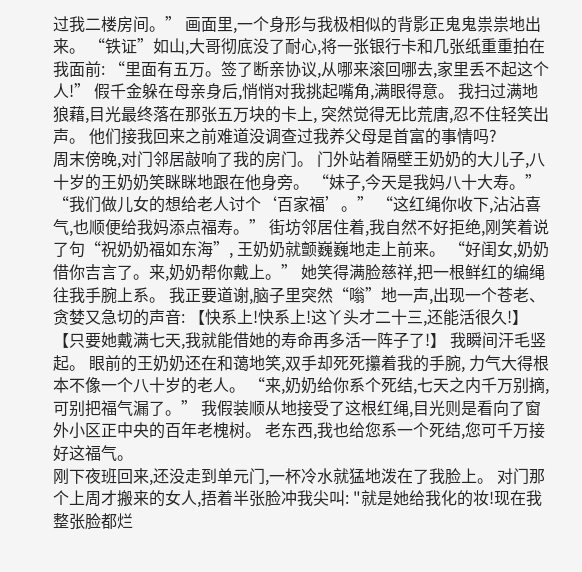过我二楼房间。” 画面里,一个身形与我极相似的背影正鬼鬼祟祟地出来。 “铁证”如山,大哥彻底没了耐心,将一张银行卡和几张纸重重拍在我面前: “里面有五万。签了断亲协议,从哪来滚回哪去,家里丢不起这个人!” 假千金躲在母亲身后,悄悄对我挑起嘴角,满眼得意。 我扫过满地狼藉,目光最终落在那张五万块的卡上, 突然觉得无比荒唐,忍不住轻笑出声。 他们接我回来之前难道没调查过我养父母是首富的事情吗?
周末傍晚,对门邻居敲响了我的房门。 门外站着隔壁王奶奶的大儿子,八十岁的王奶奶笑眯眯地跟在他身旁。 “妹子,今天是我妈八十大寿。” “我们做儿女的想给老人讨个‘百家福’。” “这红绳你收下,沾沾喜气,也顺便给我妈添点福寿。” 街坊邻居住着,我自然不好拒绝,刚笑着说了句“祝奶奶福如东海”, 王奶奶就颤巍巍地走上前来。 “好闺女,奶奶借你吉言了。来,奶奶帮你戴上。” 她笑得满脸慈祥,把一根鲜红的编绳往我手腕上系。 我正要道谢,脑子里突然“嗡”地一声,出现一个苍老、贪婪又急切的声音: 【快系上!快系上!这丫头才二十三,还能活很久!】 【只要她戴满七天,我就能借她的寿命再多活一阵子了!】 我瞬间汗毛竖起。 眼前的王奶奶还在和蔼地笑,双手却死死攥着我的手腕, 力气大得根本不像一个八十岁的老人。 “来,奶奶给你系个死结,七天之内千万别摘,可别把福气漏了。” 我假装顺从地接受了这根红绳,目光则是看向了窗外小区正中央的百年老槐树。 老东西,我也给您系一个死结,您可千万接好这福气。
刚下夜班回来,还没走到单元门,一杯冷水就猛地泼在了我脸上。 对门那个上周才搬来的女人,捂着半张脸冲我尖叫: "就是她给我化的妆!现在我整张脸都烂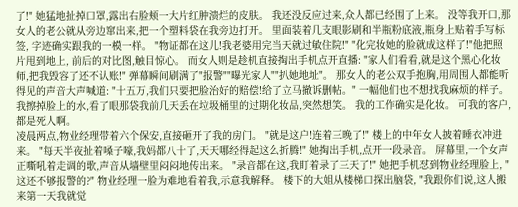了!" 她猛地扯掉口罩,露出右脸颊一大片红肿溃烂的皮肤。 我还没反应过来,众人都已经围了上来。 没等我开口,那女人的老公就从旁边窜出来,把一个塑料袋在我旁边打开。 里面装着几支眼影刷和半瓶粉底液,瓶身上贴着手写标签, 字迹确实跟我的一模一样。 "物证都在这儿!我老婆用完当天就过敏住院!" "化完妆她的脸就成这样了!"他把照片甩到地上, 前后的对比图,触目惊心。 而女人则是趁机直接掏出手机点开直播: "家人们看看,就是这个黑心化妆师,把我毁容了还不认账!" 弹幕瞬间刷满了"报警""曝光家人""扒她地址"。 那女人的老公双手抱胸,用周围人都能听得见的声音大声喊道: "十五万,我们只要把脸治好的赔偿!给了立马撤诉删帖。" 一幅他们也不想找我麻烦的样子。 我擦掉脸上的水,看了眼那袋我前几天丢在垃圾桶里的过期化妆品,突然想笑。 我的工作确实是化妆。 可我的客户,都是死人啊。
凌晨两点,物业经理带着六个保安,直接砸开了我的房门。 "就是这户!连着三晚了!" 楼上的中年女人披着睡衣冲进来。 "每天半夜扯着嗓子嚎,我妈都八十了,天天哪经得起这么折腾!" 她掏出手机,点开一段录音。 屏幕里,一个女声正嘶吼着走调的歌,声音从墙壁里闷闷地传出来。 "录音都在这,我盯着录了三天了!" 她把手机怼到物业经理脸上, "这还不够报警的?" 物业经理一脸为难地看着我,示意我解释。 楼下的大姐从楼梯口探出脑袋, "我跟你们说,这人搬来第一天我就觉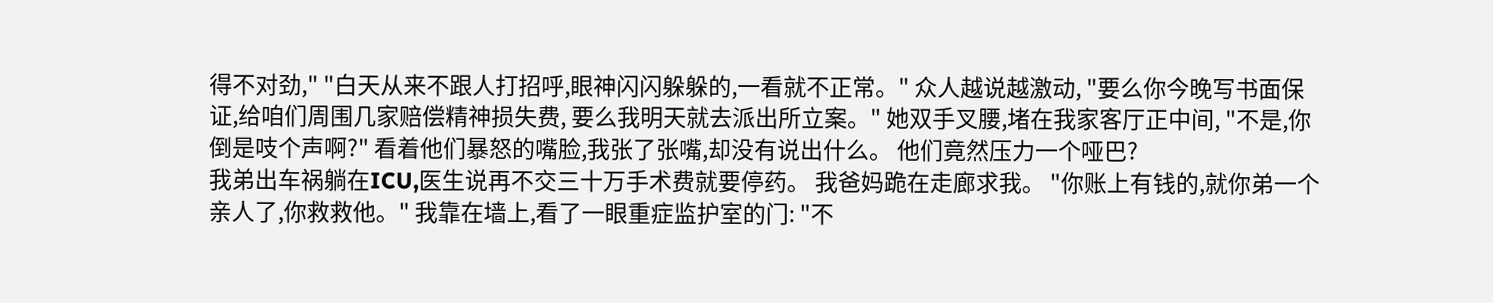得不对劲," "白天从来不跟人打招呼,眼神闪闪躲躲的,一看就不正常。" 众人越说越激动, "要么你今晚写书面保证,给咱们周围几家赔偿精神损失费, 要么我明天就去派出所立案。" 她双手叉腰,堵在我家客厅正中间, "不是,你倒是吱个声啊?" 看着他们暴怒的嘴脸,我张了张嘴,却没有说出什么。 他们竟然压力一个哑巴?
我弟出车祸躺在ICU,医生说再不交三十万手术费就要停药。 我爸妈跪在走廊求我。 "你账上有钱的,就你弟一个亲人了,你救救他。" 我靠在墙上,看了一眼重症监护室的门: "不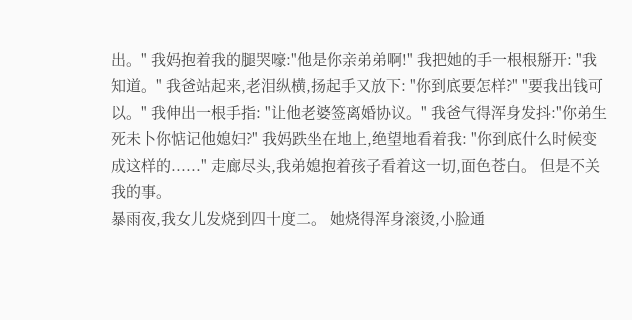出。" 我妈抱着我的腿哭嚎:"他是你亲弟弟啊!" 我把她的手一根根掰开: "我知道。" 我爸站起来,老泪纵横,扬起手又放下: "你到底要怎样?" "要我出钱可以。" 我伸出一根手指: "让他老婆签离婚协议。" 我爸气得浑身发抖:"你弟生死未卜你惦记他媳妇?" 我妈跌坐在地上,绝望地看着我: "你到底什么时候变成这样的......" 走廊尽头,我弟媳抱着孩子看着这一切,面色苍白。 但是不关我的事。
暴雨夜,我女儿发烧到四十度二。 她烧得浑身滚烫,小脸通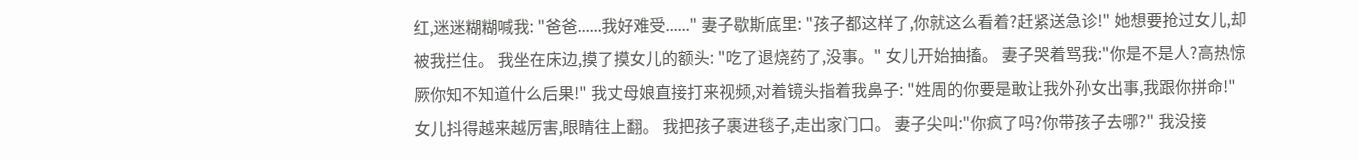红,迷迷糊糊喊我: "爸爸......我好难受......" 妻子歇斯底里: "孩子都这样了,你就这么看着?赶紧送急诊!" 她想要抢过女儿,却被我拦住。 我坐在床边,摸了摸女儿的额头: "吃了退烧药了,没事。" 女儿开始抽搐。 妻子哭着骂我:"你是不是人?高热惊厥你知不知道什么后果!" 我丈母娘直接打来视频,对着镜头指着我鼻子: "姓周的你要是敢让我外孙女出事,我跟你拼命!" 女儿抖得越来越厉害,眼睛往上翻。 我把孩子裹进毯子,走出家门口。 妻子尖叫:"你疯了吗?你带孩子去哪?" 我没接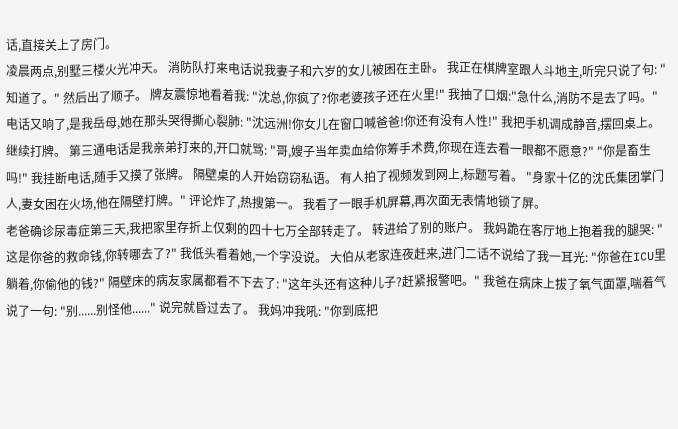话,直接关上了房门。
凌晨两点,别墅三楼火光冲天。 消防队打来电话说我妻子和六岁的女儿被困在主卧。 我正在棋牌室跟人斗地主,听完只说了句: "知道了。" 然后出了顺子。 牌友震惊地看着我: "沈总,你疯了?你老婆孩子还在火里!" 我抽了口烟:"急什么,消防不是去了吗。" 电话又响了,是我岳母,她在那头哭得撕心裂肺: "沈远洲!你女儿在窗口喊爸爸!你还有没有人性!" 我把手机调成静音,摆回桌上。 继续打牌。 第三通电话是我亲弟打来的,开口就骂: "哥,嫂子当年卖血给你筹手术费,你现在连去看一眼都不愿意?" "你是畜生吗!" 我挂断电话,随手又摸了张牌。 隔壁桌的人开始窃窃私语。 有人拍了视频发到网上,标题写着。 "身家十亿的沈氏集团掌门人,妻女困在火场,他在隔壁打牌。" 评论炸了,热搜第一。 我看了一眼手机屏幕,再次面无表情地锁了屏。
老爸确诊尿毒症第三天,我把家里存折上仅剩的四十七万全部转走了。 转进给了别的账户。 我妈跪在客厅地上抱着我的腿哭: "这是你爸的救命钱,你转哪去了?" 我低头看着她,一个字没说。 大伯从老家连夜赶来,进门二话不说给了我一耳光: "你爸在ICU里躺着,你偷他的钱?" 隔壁床的病友家属都看不下去了: "这年头还有这种儿子?赶紧报警吧。" 我爸在病床上拔了氧气面罩,喘着气说了一句: "别......别怪他......" 说完就昏过去了。 我妈冲我吼: "你到底把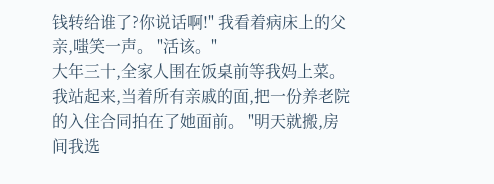钱转给谁了?你说话啊!" 我看着病床上的父亲,嗤笑一声。 "活该。"
大年三十,全家人围在饭桌前等我妈上菜。 我站起来,当着所有亲戚的面,把一份养老院的入住合同拍在了她面前。 "明天就搬,房间我选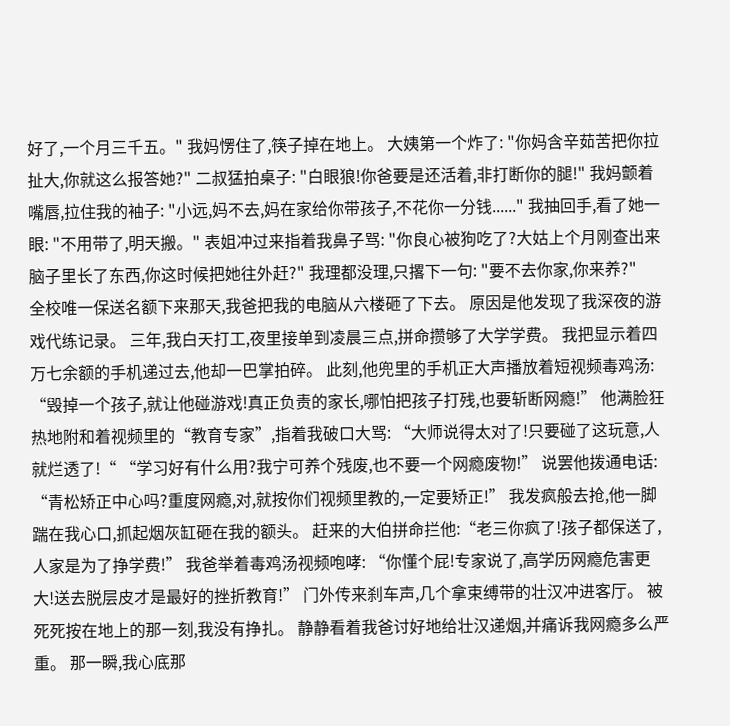好了,一个月三千五。" 我妈愣住了,筷子掉在地上。 大姨第一个炸了: "你妈含辛茹苦把你拉扯大,你就这么报答她?" 二叔猛拍桌子: "白眼狼!你爸要是还活着,非打断你的腿!" 我妈颤着嘴唇,拉住我的袖子: "小远,妈不去,妈在家给你带孩子,不花你一分钱......" 我抽回手,看了她一眼: "不用带了,明天搬。" 表姐冲过来指着我鼻子骂: "你良心被狗吃了?大姑上个月刚查出来脑子里长了东西,你这时候把她往外赶?" 我理都没理,只撂下一句: "要不去你家,你来养?"
全校唯一保送名额下来那天,我爸把我的电脑从六楼砸了下去。 原因是他发现了我深夜的游戏代练记录。 三年,我白天打工,夜里接单到凌晨三点,拼命攒够了大学学费。 我把显示着四万七余额的手机递过去,他却一巴掌拍碎。 此刻,他兜里的手机正大声播放着短视频毒鸡汤: “毁掉一个孩子,就让他碰游戏!真正负责的家长,哪怕把孩子打残,也要斩断网瘾!” 他满脸狂热地附和着视频里的“教育专家”,指着我破口大骂: “大师说得太对了!只要碰了这玩意,人就烂透了!“ “学习好有什么用?我宁可养个残废,也不要一个网瘾废物!” 说罢他拨通电话: “青松矫正中心吗?重度网瘾,对,就按你们视频里教的,一定要矫正!” 我发疯般去抢,他一脚踹在我心口,抓起烟灰缸砸在我的额头。 赶来的大伯拼命拦他:“老三你疯了!孩子都保送了,人家是为了挣学费!” 我爸举着毒鸡汤视频咆哮: “你懂个屁!专家说了,高学历网瘾危害更大!送去脱层皮才是最好的挫折教育!” 门外传来刹车声,几个拿束缚带的壮汉冲进客厅。 被死死按在地上的那一刻,我没有挣扎。 静静看着我爸讨好地给壮汉递烟,并痛诉我网瘾多么严重。 那一瞬,我心底那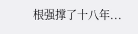根强撑了十八年...